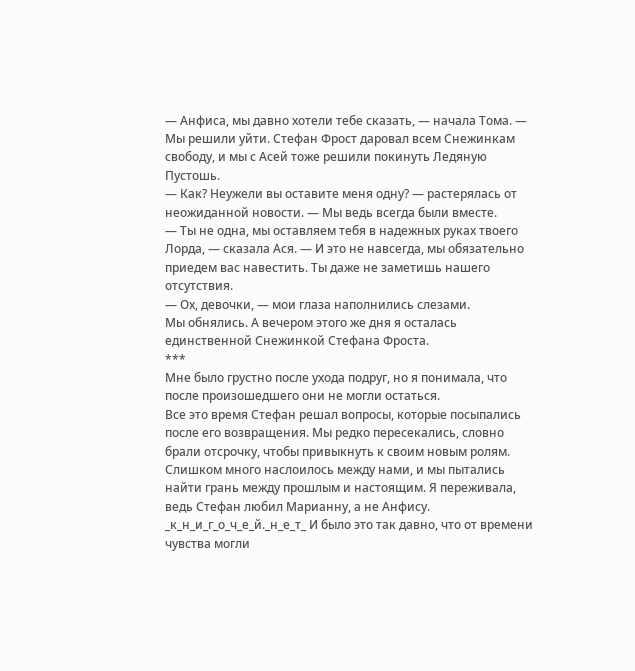— Анфиса, мы давно хотели тебе сказать, — начала Тома. — Мы решили уйти. Стефан Фрост даровал всем Снежинкам свободу, и мы с Асей тоже решили покинуть Ледяную Пустошь.
— Как? Неужели вы оставите меня одну? — растерялась от неожиданной новости. — Мы ведь всегда были вместе.
— Ты не одна, мы оставляем тебя в надежных руках твоего Лорда, — сказала Ася. — И это не навсегда, мы обязательно приедем вас навестить. Ты даже не заметишь нашего отсутствия.
— Ох, девочки, — мои глаза наполнились слезами.
Мы обнялись. А вечером этого же дня я осталась единственной Снежинкой Стефана Фроста.
***
Мне было грустно после ухода подруг, но я понимала, что после произошедшего они не могли остаться.
Все это время Стефан решал вопросы, которые посыпались после его возвращения. Мы редко пересекались, словно брали отсрочку, чтобы привыкнуть к своим новым ролям. Слишком много наслоилось между нами, и мы пытались найти грань между прошлым и настоящим. Я переживала, ведь Стефан любил Марианну, а не Анфису. _к_н_и_г_о_ч_е_й._н_е_т_ И было это так давно, что от времени чувства могли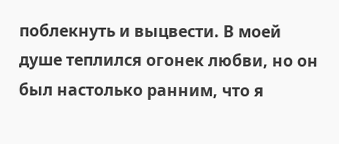поблекнуть и выцвести. В моей душе теплился огонек любви, но он был настолько ранним, что я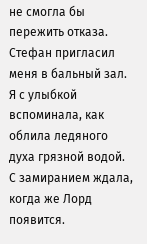не смогла бы пережить отказа.
Стефан пригласил меня в бальный зал. Я с улыбкой вспоминала, как облила ледяного духа грязной водой. С замиранием ждала, когда же Лорд появится.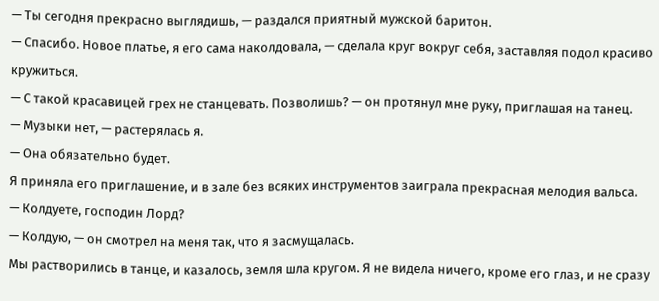— Ты сегодня прекрасно выглядишь, — раздался приятный мужской баритон.
— Спасибо. Новое платье, я его сама наколдовала, — сделала круг вокруг себя, заставляя подол красиво кружиться.
— С такой красавицей грех не станцевать. Позволишь? — он протянул мне руку, приглашая на танец.
— Музыки нет, — растерялась я.
— Она обязательно будет.
Я приняла его приглашение, и в зале без всяких инструментов заиграла прекрасная мелодия вальса.
— Колдуете, господин Лорд?
— Колдую, — он смотрел на меня так, что я засмущалась.
Мы растворились в танце, и казалось, земля шла кругом. Я не видела ничего, кроме его глаз, и не сразу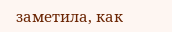заметила, как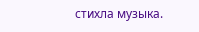стихла музыка.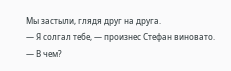Мы застыли, глядя друг на друга.
— Я солгал тебе, — произнес Стефан виновато.
— В чем?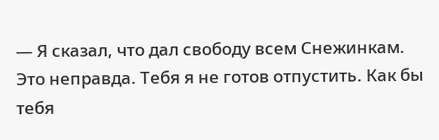— Я сказал, что дал свободу всем Снежинкам. Это неправда. Тебя я не готов отпустить. Как бы тебя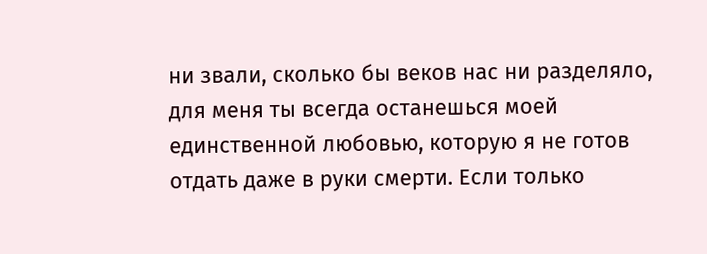ни звали, сколько бы веков нас ни разделяло, для меня ты всегда останешься моей единственной любовью, которую я не готов отдать даже в руки смерти. Если только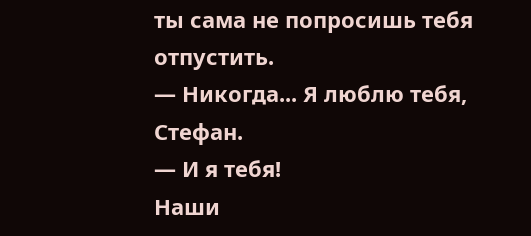ты сама не попросишь тебя отпустить.
— Никогда... Я люблю тебя, Стефан.
— И я тебя!
Наши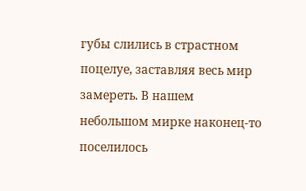губы слились в страстном поцелуе, заставляя весь мир замереть. В нашем небольшом мирке наконец-то поселилось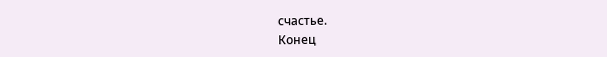счастье.
Конец